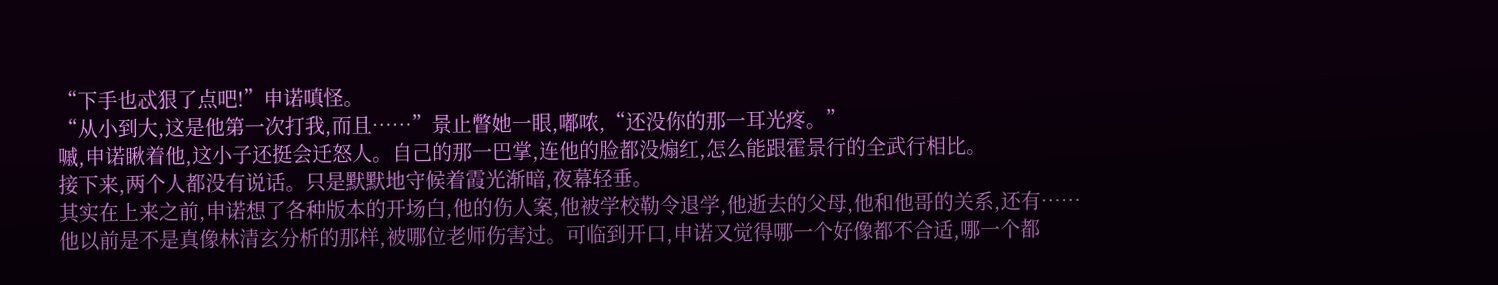“下手也忒狠了点吧!”申诺嗔怪。
“从小到大,这是他第一次打我,而且……”景止瞥她一眼,嘟哝,“还没你的那一耳光疼。”
嘁,申诺瞅着他,这小子还挺会迁怒人。自己的那一巴掌,连他的脸都没煽红,怎么能跟霍景行的全武行相比。
接下来,两个人都没有说话。只是默默地守候着霞光渐暗,夜幕轻垂。
其实在上来之前,申诺想了各种版本的开场白,他的伤人案,他被学校勒令退学,他逝去的父母,他和他哥的关系,还有……他以前是不是真像林清玄分析的那样,被哪位老师伤害过。可临到开口,申诺又觉得哪一个好像都不合适,哪一个都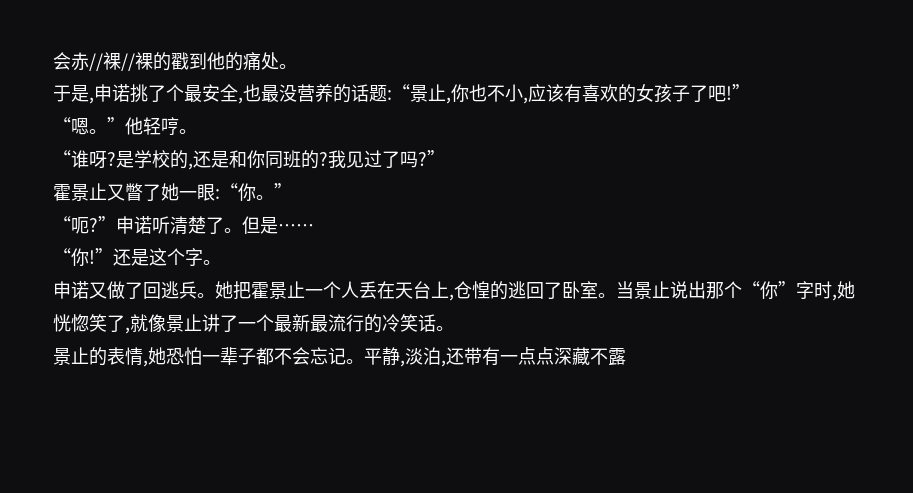会赤//裸//裸的戳到他的痛处。
于是,申诺挑了个最安全,也最没营养的话题:“景止,你也不小,应该有喜欢的女孩子了吧!”
“嗯。”他轻哼。
“谁呀?是学校的,还是和你同班的?我见过了吗?”
霍景止又瞥了她一眼:“你。”
“呃?”申诺听清楚了。但是……
“你!”还是这个字。
申诺又做了回逃兵。她把霍景止一个人丢在天台上,仓惶的逃回了卧室。当景止说出那个“你”字时,她恍惚笑了,就像景止讲了一个最新最流行的冷笑话。
景止的表情,她恐怕一辈子都不会忘记。平静,淡泊,还带有一点点深藏不露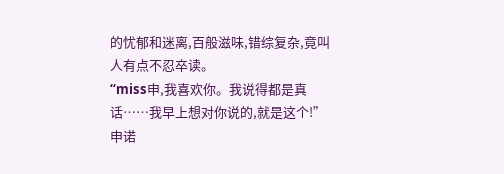的忧郁和迷离,百般滋味,错综复杂,竟叫人有点不忍卒读。
“miss申,我喜欢你。我说得都是真话……我早上想对你说的,就是这个!”
申诺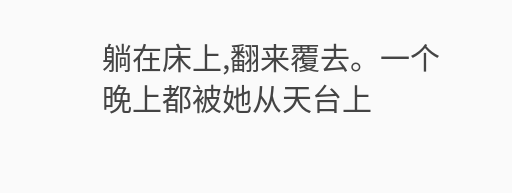躺在床上,翻来覆去。一个晚上都被她从天台上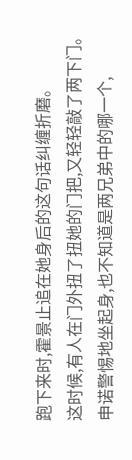跑下来时,霍景止追在她身后的这句话纠缠折磨。
这时候,有人在门外扭了扭她的门把,又轻轻敲了两下门。申诺警惕地坐起身,也不知道是两兄弟中的哪一个,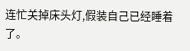连忙关掉床头灯,假装自己已经睡着了。